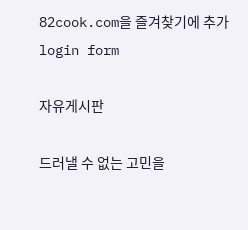82cook.com을 즐겨찾기에 추가
login form

자유게시판

드러낼 수 없는 고민을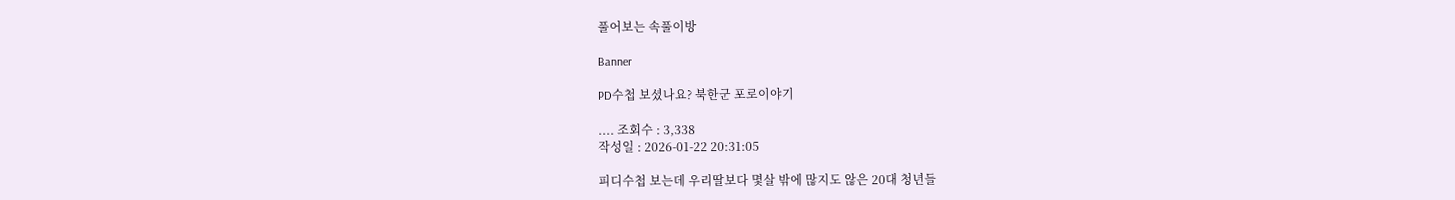풀어보는 속풀이방

Banner

PD수첩 보셨나요? 북한군 포로이야기

.... 조회수 : 3,338
작성일 : 2026-01-22 20:31:05

피디수첩 보는데 우리딸보다 몇살 밖에 많지도 않은 20대 청년들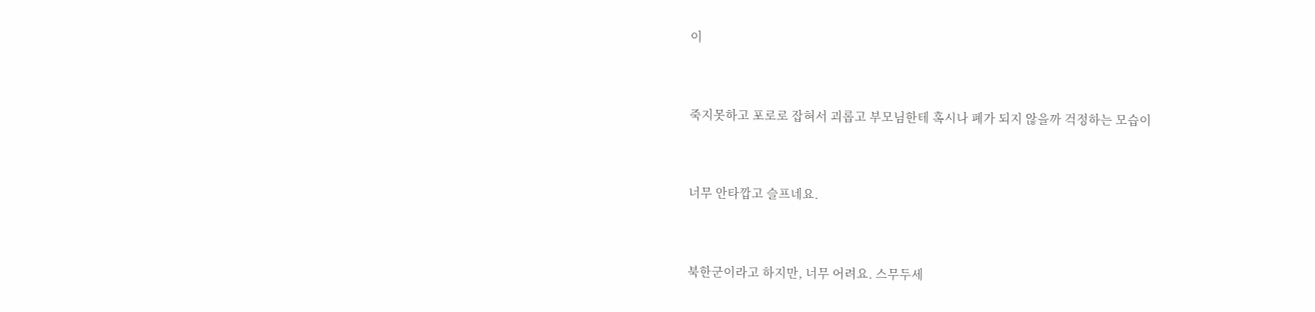이



죽지못하고 포로로 잡혀서 괴롭고 부모님한테 혹시나 폐가 되지 않을까 걱정하는 모습이



너무 안타깝고 슬프네요.



북한군이라고 하지만, 너무 어려요. 스무두세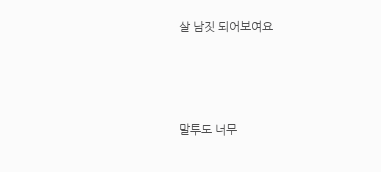살 남짓 되어보여요



말투도 너무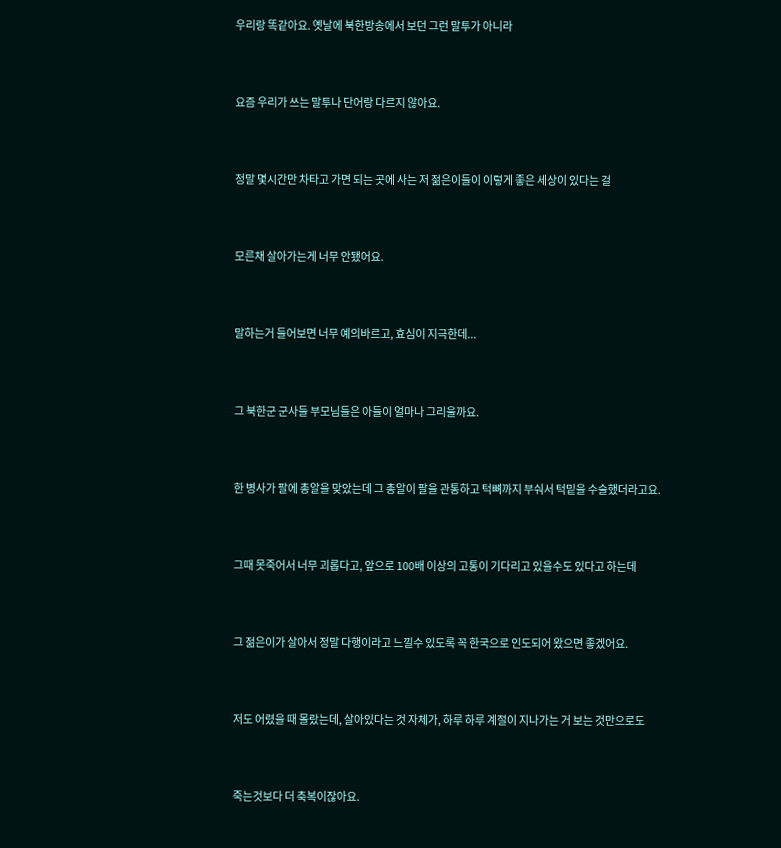우리랑 똑같아요. 옛날에 북한방송에서 보던 그런 말투가 아니라



요즘 우리가 쓰는 말투나 단어랑 다르지 않아요.



정말 몇시간만 차타고 가면 되는 곳에 사는 저 젊은이들이 이렇게 좋은 세상이 있다는 걸



모른채 살아가는게 너무 안됐어요.



말하는거 들어보면 너무 예의바르고, 효심이 지극한데...



그 북한군 군사들 부모님들은 아들이 얼마나 그리울까요.



한 병사가 팔에 총알을 맞았는데 그 총알이 팔을 관통하고 턱뼈까지 부숴서 턱밑을 수술했더라고요.



그때 못죽어서 너무 괴롭다고, 앞으로 100배 이상의 고통이 기다리고 있을수도 있다고 하는데



그 젊은이가 살아서 정말 다행이라고 느낄수 있도록 꼭 한국으로 인도되어 왔으면 좋겠어요.



저도 어렸을 때 몰랐는데, 살아있다는 것 자체가, 하루 하루 계절이 지나가는 거 보는 것만으로도



죽는것보다 더 축복이잖아요.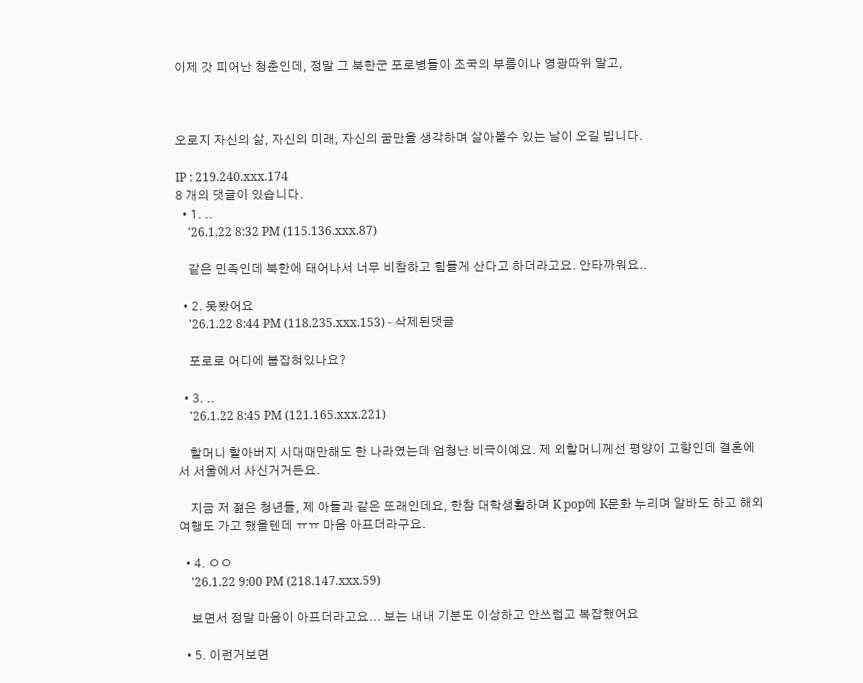이제 갓 피어난 청춘인데, 정말 그 북한군 포로병들이 조국의 부름이나 영광따위 말고,



오로지 자신의 삶, 자신의 미래, 자신의 꿈만을 생각하며 살아볼수 있는 날이 오길 빕니다.

IP : 219.240.xxx.174
8 개의 댓글이 있습니다.
  • 1. ..
    '26.1.22 8:32 PM (115.136.xxx.87)

    같은 민족인데 북한에 태어나서 너무 비참하고 힘들게 산다고 하더라고요. 안타까워요..

  • 2. 못봤어요
    '26.1.22 8:44 PM (118.235.xxx.153) - 삭제된댓글

    포로로 어디에 붑잡혀있나요?

  • 3. ..
    '26.1.22 8:45 PM (121.165.xxx.221)

    할머니 할아버지 시대때만해도 한 나라였는데 엄청난 비극이예요. 제 외할머니께선 평양이 고향인데 결혼에서 서울에서 사신거거든요.

    지금 저 젊은 청년들, 제 아들과 같은 또래인데요, 한참 대학생활하며 K pop에 K문화 누리며 알바도 하고 해외여행도 가고 했을텐데 ㅠㅠ 마음 아프더라구요.

  • 4. ㅇㅇ
    '26.1.22 9:00 PM (218.147.xxx.59)

    보면서 정말 마음이 아프더라고요... 보는 내내 기분도 이상하고 안쓰럽고 복잡했어요

  • 5. 이런거보면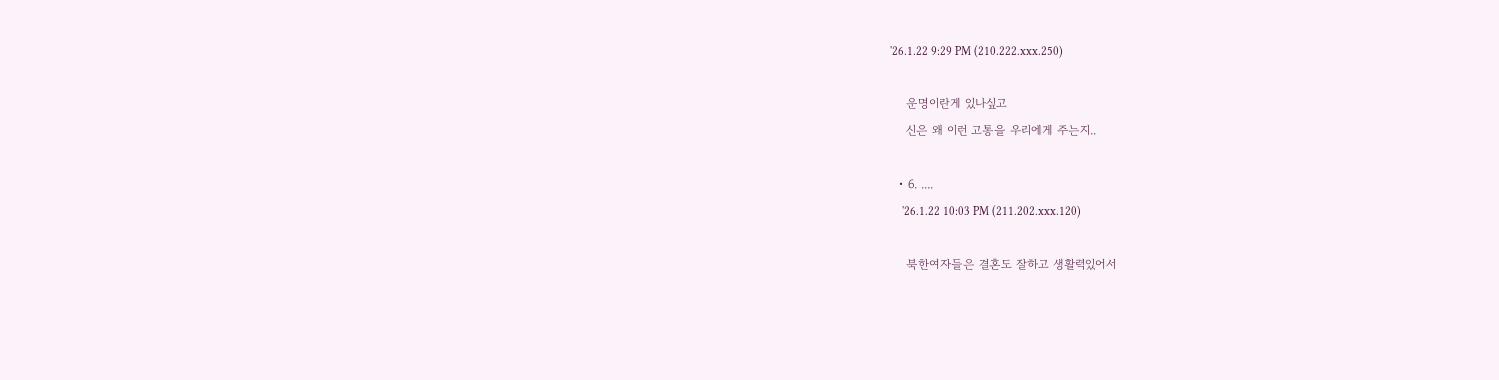'26.1.22 9:29 PM (210.222.xxx.250)

    운명이란게 있나싶고
    신은 왜 이런 고통을 우리에게 주는지..

  • 6. ....
    '26.1.22 10:03 PM (211.202.xxx.120)

    북한여자들은 결혼도 잘하고 생활력있어서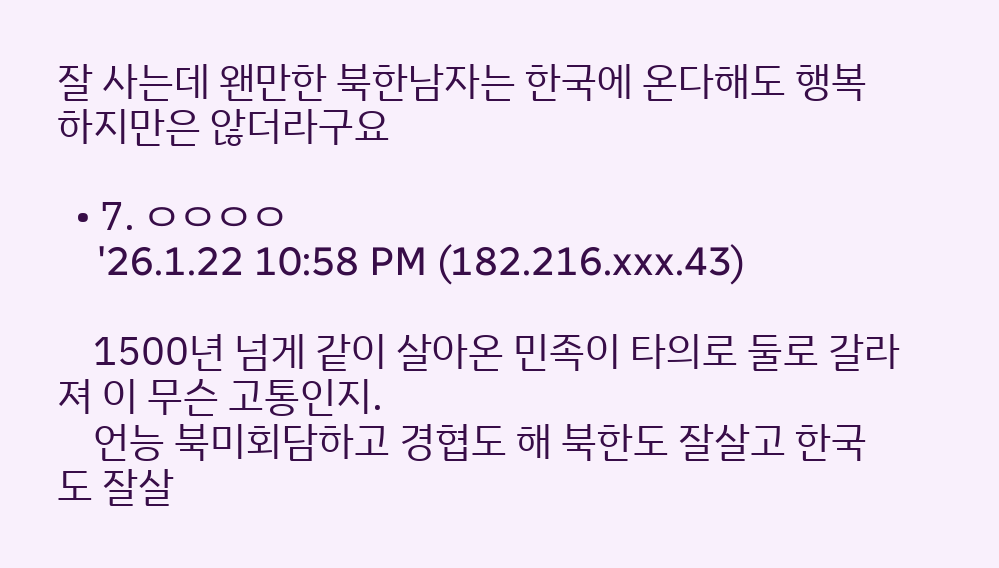잘 사는데 왠만한 북한남자는 한국에 온다해도 행복하지만은 않더라구요

  • 7. ㅇㅇㅇㅇ
    '26.1.22 10:58 PM (182.216.xxx.43)

    1500년 넘게 같이 살아온 민족이 타의로 둘로 갈라져 이 무슨 고통인지.
    언능 북미회담하고 경협도 해 북한도 잘살고 한국도 잘살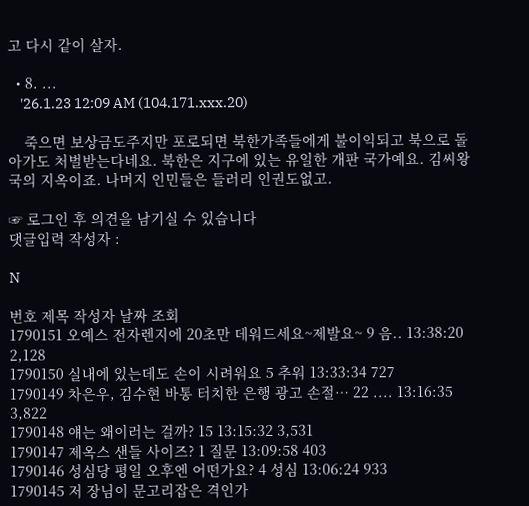고 다시 같이 살자.

  • 8. ...
    '26.1.23 12:09 AM (104.171.xxx.20)

    죽으면 보상금도주지만 포로되면 북한가족들에게 불이익되고 북으로 돌아가도 처벌받는다네요. 북한은 지구에 있는 유일한 개판 국가예요. 김씨왕국의 지옥이죠. 나머지 인민들은 들러리 인권도없고.

☞ 로그인 후 의견을 남기실 수 있습니다
댓글입력 작성자 :

N

번호 제목 작성자 날짜 조회
1790151 오예스 전자렌지에 20초만 데워드세요~제발요~ 9 음.. 13:38:20 2,128
1790150 실내에 있는데도 손이 시려워요 5 추워 13:33:34 727
1790149 차은우, 김수현 바통 터치한 은행 광고 손절… 22 .... 13:16:35 3,822
1790148 얘는 왜이러는 걸까? 15 13:15:32 3,531
1790147 제옥스 샌들 사이즈? 1 질문 13:09:58 403
1790146 성심당 평일 오후엔 어떤가요? 4 성심 13:06:24 933
1790145 저 장님이 문고리잡은 격인가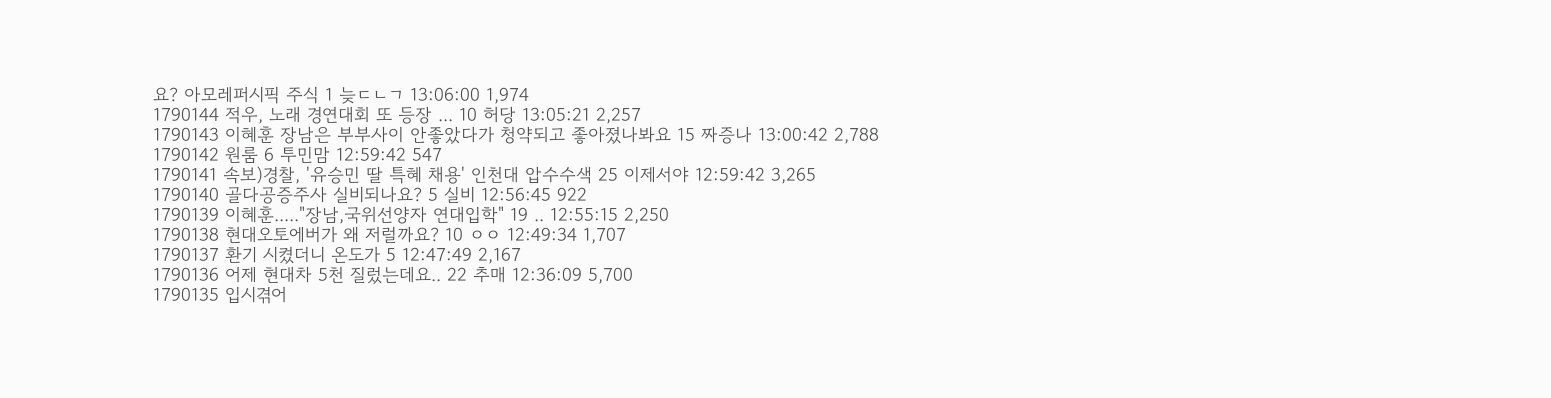요? 아모레퍼시픽 주식 1 늦ㄷㄴㄱ 13:06:00 1,974
1790144 적우, 노래 경연대회 또 등장 ... 10 허당 13:05:21 2,257
1790143 이혜훈 장남은 부부사이 안좋았다가 청약되고 좋아졌나봐요 15 짜증나 13:00:42 2,788
1790142 원룸 6 투민맘 12:59:42 547
1790141 속보)경찰, '유승민 딸 특혜 채용' 인천대 압수수색 25 이제서야 12:59:42 3,265
1790140 골다공증주사 실비되나요? 5 실비 12:56:45 922
1790139 이혜훈....."장남,국위선양자 연대입학" 19 .. 12:55:15 2,250
1790138 현대오토에버가 왜 저럴까요? 10 ㅇㅇ 12:49:34 1,707
1790137 환기 시켰더니 온도가 5 12:47:49 2,167
1790136 어제 현대차 5천 질렀는데요.. 22 추매 12:36:09 5,700
1790135 입시겪어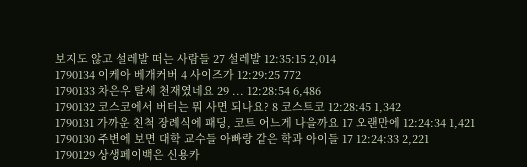보지도 않고 설레발 떠는 사람들 27 설레발 12:35:15 2,014
1790134 이케아 베개커버 4 사이즈가 12:29:25 772
1790133 차은우 탈세 천재였네요 29 ... 12:28:54 6,486
1790132 코스코에서 버터는 뭐 사면 되나요? 8 코스트코 12:28:45 1,342
1790131 가까운 친척 장례식에 패딩, 코트 어느게 나을까요 17 오랜만에 12:24:34 1,421
1790130 주변에 보면 대학 교수들 아빠랑 같은 학과 아이들 17 12:24:33 2,221
1790129 상생페이백은 신용카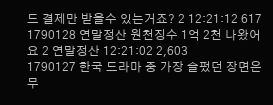드 결제만 받을수 있는거죠? 2 12:21:12 617
1790128 연말정산 원천징수 1억 2천 나왔어요 2 연말정산 12:21:02 2,603
1790127 한국 드라마 중 가장 슬펐던 장면은 무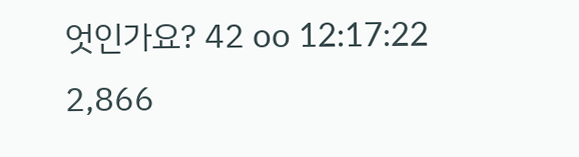엇인가요? 42 oo 12:17:22 2,866